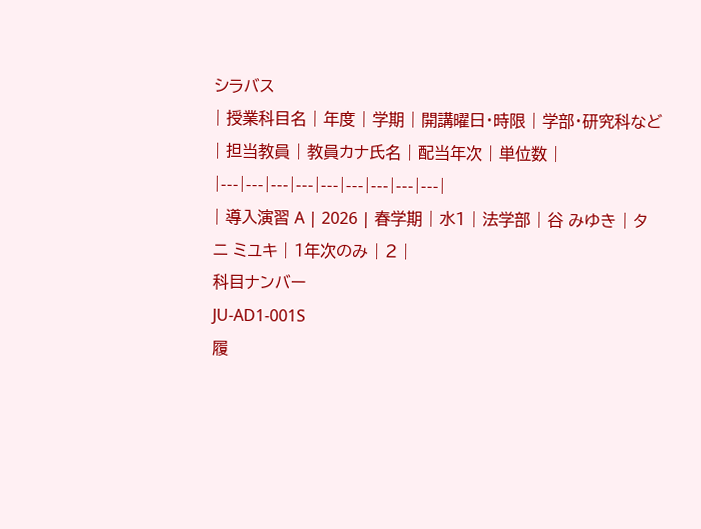シラバス
| 授業科目名 | 年度 | 学期 | 開講曜日・時限 | 学部・研究科など | 担当教員 | 教員カナ氏名 | 配当年次 | 単位数 |
|---|---|---|---|---|---|---|---|---|
| 導入演習 A | 2026 | 春学期 | 水1 | 法学部 | 谷 みゆき | タニ ミユキ | 1年次のみ | 2 |
科目ナンバー
JU-AD1-001S
履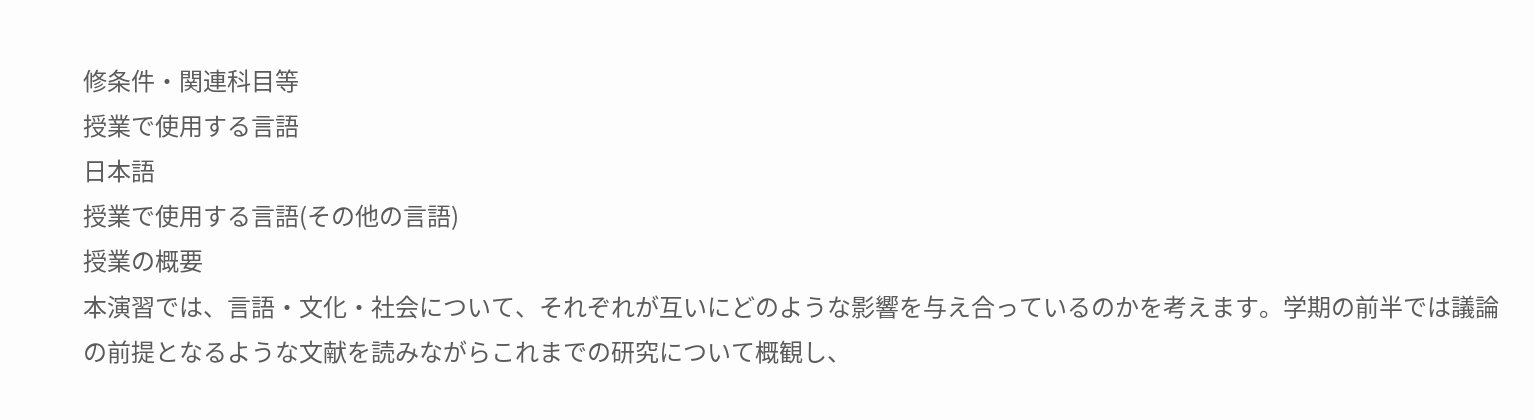修条件・関連科目等
授業で使用する言語
日本語
授業で使用する言語(その他の言語)
授業の概要
本演習では、言語・文化・社会について、それぞれが互いにどのような影響を与え合っているのかを考えます。学期の前半では議論の前提となるような文献を読みながらこれまでの研究について概観し、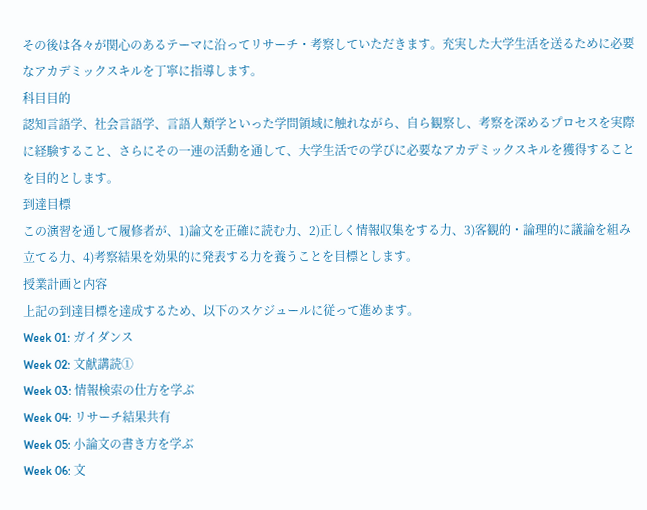その後は各々が関心のあるテーマに沿ってリサーチ・考察していただきます。充実した大学生活を送るために必要なアカデミックスキルを丁寧に指導します。
科目目的
認知言語学、社会言語学、言語人類学といった学問領域に触れながら、自ら観察し、考察を深めるプロセスを実際に経験すること、さらにその一連の活動を通して、大学生活での学びに必要なアカデミックスキルを獲得することを目的とします。
到達目標
この演習を通して履修者が、1)論文を正確に読む力、2)正しく情報収集をする力、3)客観的・論理的に議論を組み立てる力、4)考察結果を効果的に発表する力を養うことを目標とします。
授業計画と内容
上記の到達目標を達成するため、以下のスケジュールに従って進めます。
Week 01: ガイダンス
Week 02: 文献講読①
Week 03: 情報検索の仕方を学ぶ
Week 04: リサーチ結果共有
Week 05: 小論文の書き方を学ぶ
Week 06: 文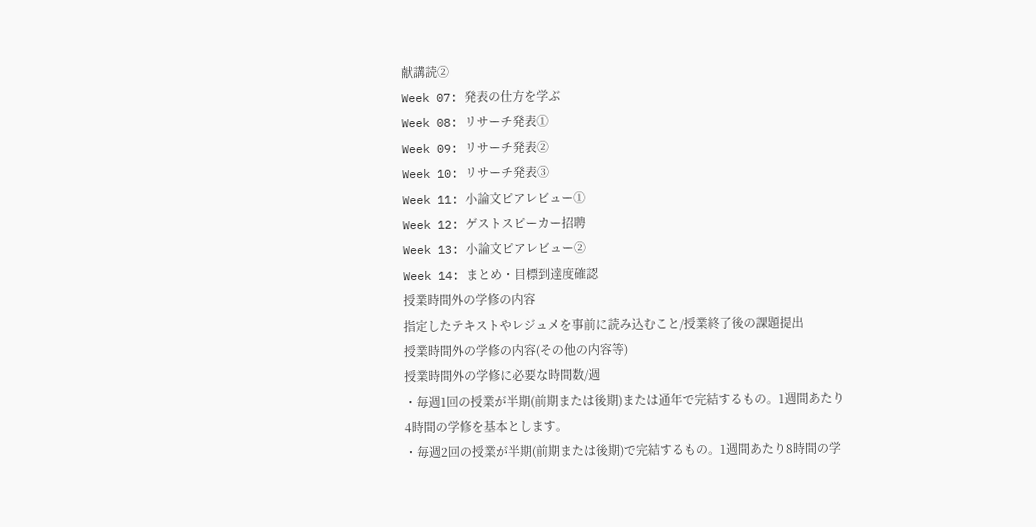献講読②
Week 07: 発表の仕方を学ぶ
Week 08: リサーチ発表①
Week 09: リサーチ発表②
Week 10: リサーチ発表③
Week 11: 小論文ピアレビュー①
Week 12: ゲストスピーカー招聘
Week 13: 小論文ピアレビュー②
Week 14: まとめ・目標到達度確認
授業時間外の学修の内容
指定したテキストやレジュメを事前に読み込むこと/授業終了後の課題提出
授業時間外の学修の内容(その他の内容等)
授業時間外の学修に必要な時間数/週
・毎週1回の授業が半期(前期または後期)または通年で完結するもの。1週間あたり4時間の学修を基本とします。
・毎週2回の授業が半期(前期または後期)で完結するもの。1週間あたり8時間の学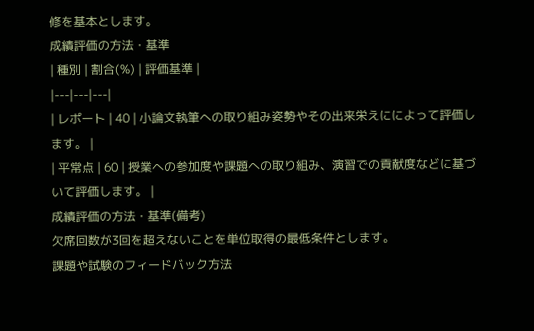修を基本とします。
成績評価の方法・基準
| 種別 | 割合(%) | 評価基準 |
|---|---|---|
| レポート | 40 | 小論文執筆への取り組み姿勢やその出来栄えにによって評価します。 |
| 平常点 | 60 | 授業への参加度や課題への取り組み、演習での貢献度などに基づいて評価します。 |
成績評価の方法・基準(備考)
欠席回数が3回を超えないことを単位取得の最低条件とします。
課題や試験のフィードバック方法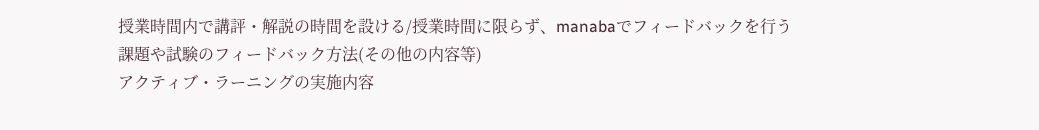授業時間内で講評・解説の時間を設ける/授業時間に限らず、manabaでフィードバックを行う
課題や試験のフィードバック方法(その他の内容等)
アクティブ・ラーニングの実施内容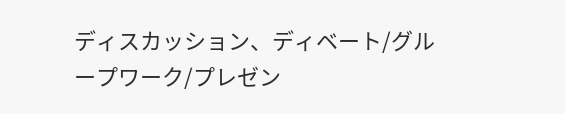ディスカッション、ディベート/グループワーク/プレゼン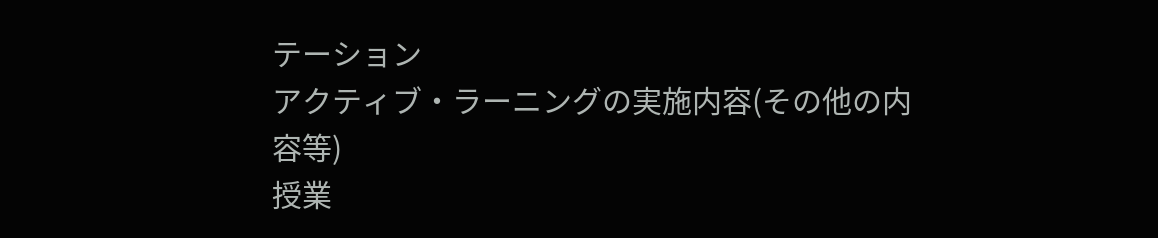テーション
アクティブ・ラーニングの実施内容(その他の内容等)
授業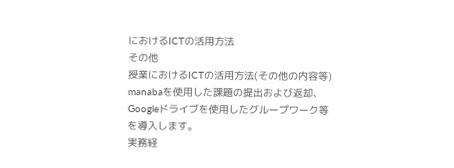におけるICTの活用方法
その他
授業におけるICTの活用方法(その他の内容等)
manabaを使用した課題の提出および返却、Googleドライブを使用したグループワーク等を導入します。
実務経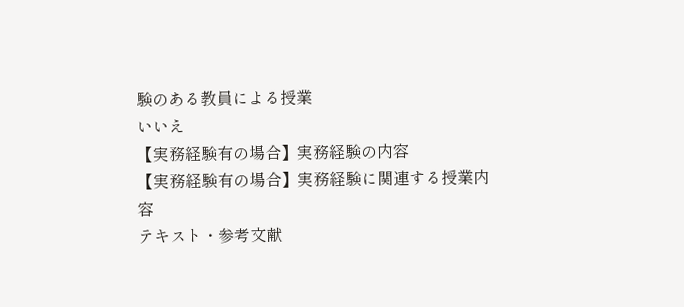験のある教員による授業
いいえ
【実務経験有の場合】実務経験の内容
【実務経験有の場合】実務経験に関連する授業内容
テキスト・参考文献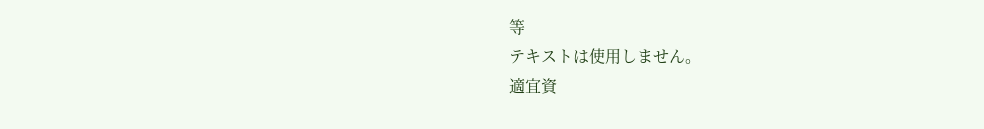等
テキストは使用しません。
適宜資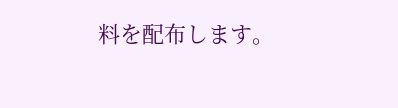料を配布します。